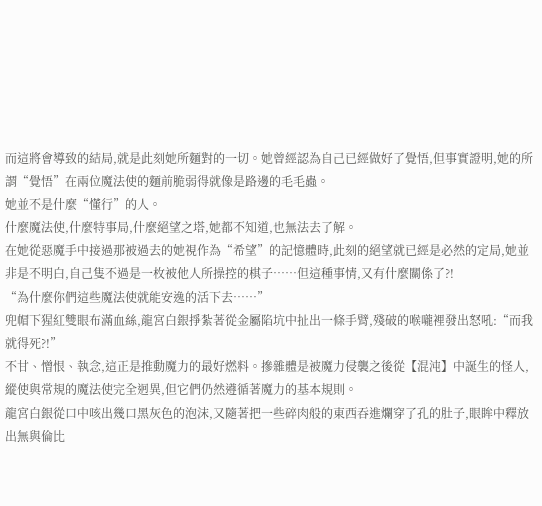而這將會導致的結局,就是此刻她所麵對的一切。她曾經認為自己已經做好了覺悟,但事實證明,她的所謂“覺悟”在兩位魔法使的麵前脆弱得就像是路邊的毛毛蟲。
她並不是什麼“懂行”的人。
什麼魔法使,什麼特事局,什麼絕望之塔,她都不知道,也無法去了解。
在她從惡魔手中接過那被過去的她視作為“希望”的記憶體時,此刻的絕望就已經是必然的定局,她並非是不明白,自己隻不過是一枚被他人所操控的棋子……但這種事情,又有什麼關係了?!
“為什麼你們這些魔法使就能安逸的活下去……”
兜帽下猩紅雙眼布滿血絲,龍宮白銀掙紮著從金屬陷坑中扯出一條手臂,殘破的喉嚨裡發出怒吼:“而我就得死?!”
不甘、憎恨、執念,這正是推動魔力的最好燃料。摻雜體是被魔力侵襲之後從【混沌】中誕生的怪人,縱使與常規的魔法使完全迥異,但它們仍然遵循著魔力的基本規則。
龍宮白銀從口中咳出幾口黑灰色的泡沫,又隨著把一些碎肉般的東西吞進爛穿了孔的肚子,眼眸中釋放出無與倫比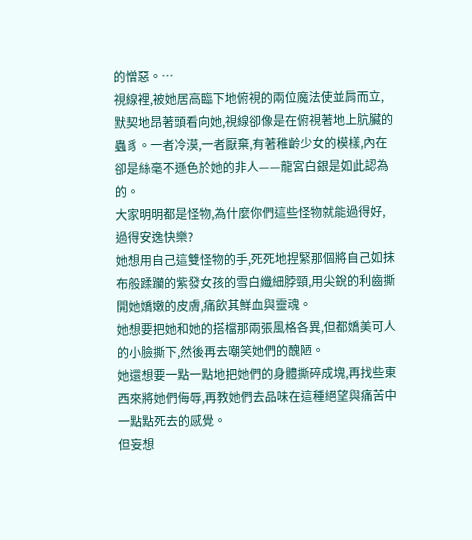的憎惡。…
視線裡,被她居高臨下地俯視的兩位魔法使並肩而立,默契地昂著頭看向她,視線卻像是在俯視著地上肮臟的蟲豸。一者冷漠,一者厭棄,有著稚齡少女的模樣,內在卻是絲毫不遜色於她的非人——龍宮白銀是如此認為的。
大家明明都是怪物,為什麼你們這些怪物就能過得好,過得安逸快樂?
她想用自己這雙怪物的手,死死地捏緊那個將自己如抹布般蹂躪的紫發女孩的雪白纖細脖頸,用尖銳的利齒撕開她嬌嫩的皮膚,痛飲其鮮血與靈魂。
她想要把她和她的搭檔那兩張風格各異,但都嬌美可人的小臉撕下,然後再去嘲笑她們的醜陋。
她還想要一點一點地把她們的身體撕碎成塊,再找些東西來將她們侮辱,再教她們去品味在這種絕望與痛苦中一點點死去的感覺。
但妄想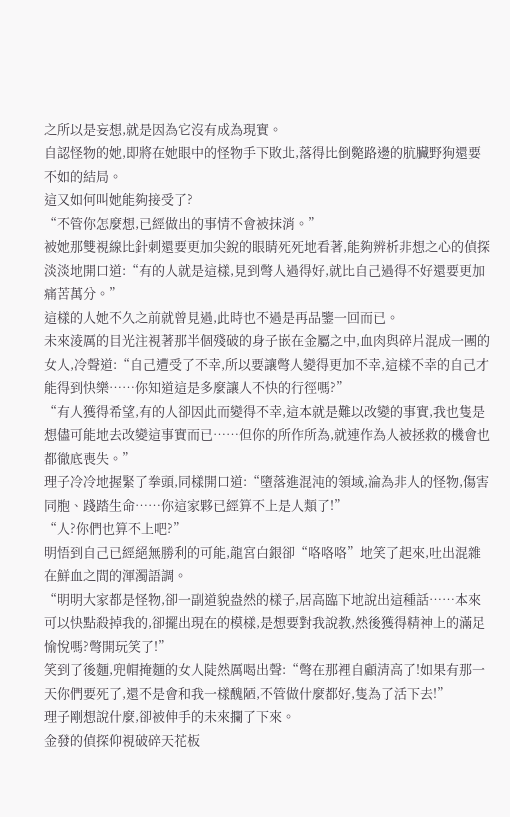之所以是妄想,就是因為它沒有成為現實。
自認怪物的她,即將在她眼中的怪物手下敗北,落得比倒斃路邊的肮臟野狗還要不如的結局。
這又如何叫她能夠接受了?
“不管你怎麼想,已經做出的事情不會被抹消。”
被她那雙視線比針刺還要更加尖銳的眼睛死死地看著,能夠辨析非想之心的偵探淡淡地開口道:“有的人就是這樣,見到彆人過得好,就比自己過得不好還要更加痛苦萬分。”
這樣的人她不久之前就曾見過,此時也不過是再品鑒一回而已。
未來淩厲的目光注視著那半個殘破的身子嵌在金屬之中,血肉與碎片混成一團的女人,冷聲道:“自己遭受了不幸,所以要讓彆人變得更加不幸,這樣不幸的自己才能得到快樂……你知道這是多麼讓人不快的行徑嗎?”
“有人獲得希望,有的人卻因此而變得不幸,這本就是難以改變的事實,我也隻是想儘可能地去改變這事實而已……但你的所作所為,就連作為人被拯救的機會也都徹底喪失。”
理子冷冷地握緊了拳頭,同樣開口道:“墮落進混沌的領域,淪為非人的怪物,傷害同胞、踐踏生命……你這家夥已經算不上是人類了!”
“人?你們也算不上吧?”
明悟到自己已經絕無勝利的可能,龍宮白銀卻“咯咯咯”地笑了起來,吐出混雜在鮮血之間的渾濁語調。
“明明大家都是怪物,卻一副道貌盎然的樣子,居高臨下地說出這種話……本來可以快點殺掉我的,卻擺出現在的模樣,是想要對我說教,然後獲得精神上的滿足愉悅嗎?彆開玩笑了!”
笑到了後麵,兜帽掩麵的女人陡然厲喝出聲:“彆在那裡自顧清高了!如果有那一天你們要死了,還不是會和我一樣醜陋,不管做什麼都好,隻為了活下去!”
理子剛想說什麼,卻被伸手的未來攔了下來。
金發的偵探仰視破碎天花板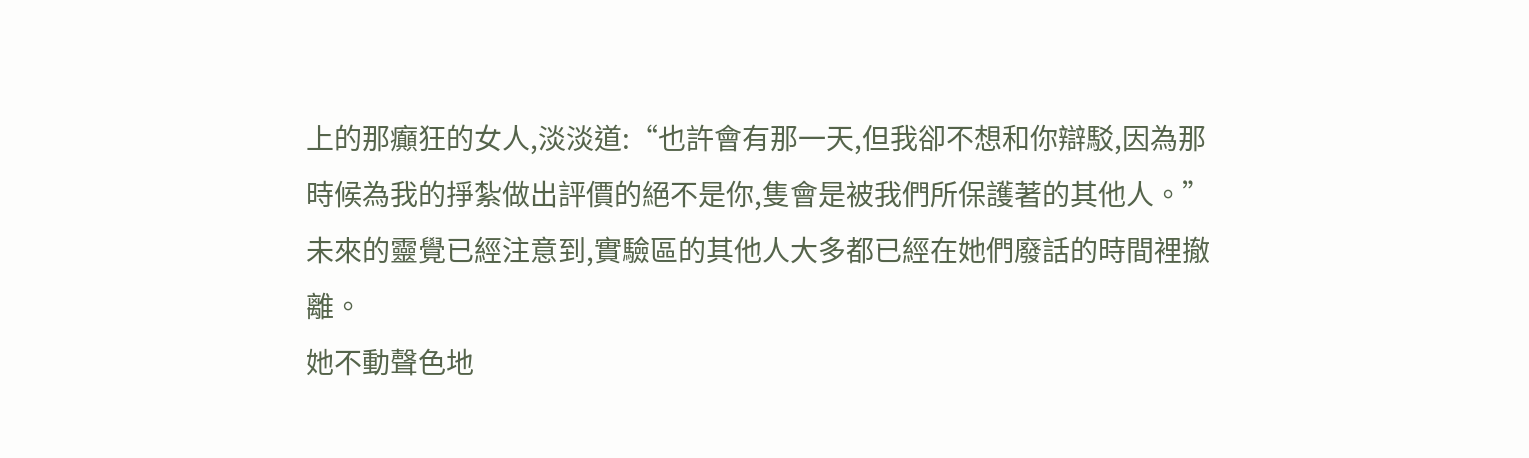上的那癲狂的女人,淡淡道:“也許會有那一天,但我卻不想和你辯駁,因為那時候為我的掙紮做出評價的絕不是你,隻會是被我們所保護著的其他人。”
未來的靈覺已經注意到,實驗區的其他人大多都已經在她們廢話的時間裡撤離。
她不動聲色地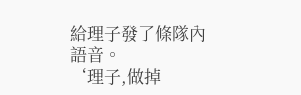給理子發了條隊內語音。
‘理子,做掉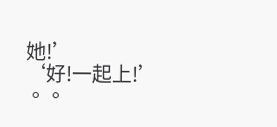她!’
‘好!一起上!’
。。